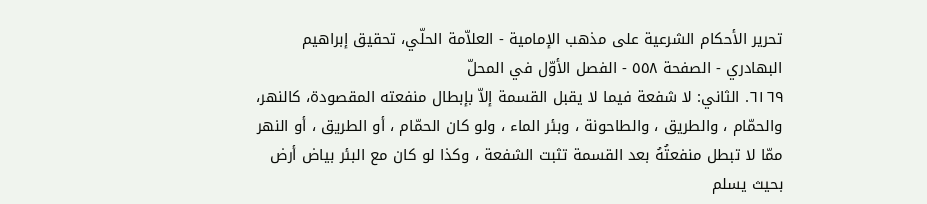تحرير الأحكام الشرعية على مذهب الإمامية - العلاّمة الحلّي، تحقيق إبراهيم البهادري - الصفحة ٥٥٨ - الفصل الأوّل في المحلّ
٦١٦٩. الثاني: لا شفعة فيما لا يقبل القسمة إلاّ بإبطال منفعته المقصودة، كالنهر، والحمّام ، والطريق ، والطاحونة ، وبئر الماء ، ولو كان الحمّام ، أو الطريق ، أو النهر ممّا لا تبطل منفعتُهُ بعد القسمة تثبت الشفعة ، وكذا لو كان مع البئر بياض أرض بحيث يسلم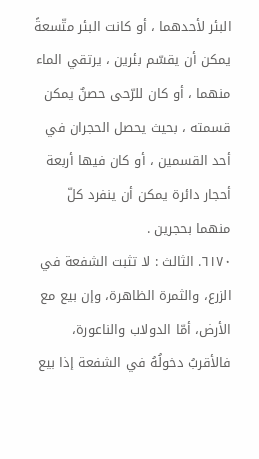البئر لأحدهما ، أو كانت البئر متّسعةً يمكن أن يقسّم بئرين ، يرتقي الماء منهما ، أو كان للرّحى حصنٌ يمكن قسمته ، بحيث يحصل الحجران في أحد القسمين ، أو كان فيها أربعة أحجار دائرة يمكن أن ينفرد كلّ منهما بحجرين .
٦١٧٠. الثالث : لا تثبت الشفعة في الزرع، والثمرة الظاهرة، وإن بيع مع الأرض، أمّا الدولاب والناعورة، فالأقربُ دخولُهُ في الشفعة إذا بيع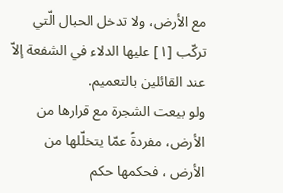مع الأرض، ولا تدخل الحبال الّتي تركّب [١] عليها الدلاء في الشفعة إلاّ عند القائلين بالتعميم.
ولو بيعت الشجرة مع قرارها من الأرض، مفردةً عمّا يتخلّلها من الأرض ، فحكمها حكم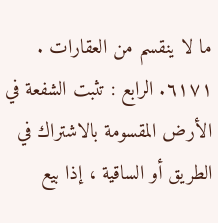ما لا ينقسم من العقارات .
٦١٧١. الرابع : تثبت الشفعة في الأرض المقسومة بالاشتراك في الطريق أو الساقية ، إذا بيع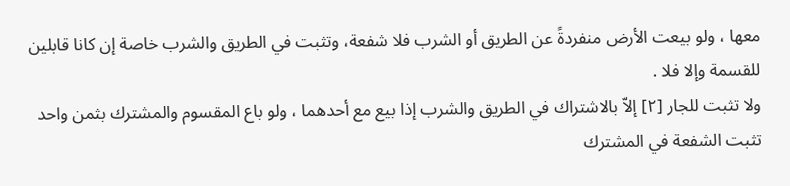معها ، ولو بيعت الأرض منفردةً عن الطريق أو الشرب فلا شفعة، وتثبت في الطريق والشرب خاصة إن كانا قابلين للقسمة وإلا فلا .
ولا تثبت للجار [٢] إلاّ بالاشتراك في الطريق والشرب إذا بيع مع أحدهما ، ولو باع المقسوم والمشترك بثمن واحد تثبت الشفعة في المشترك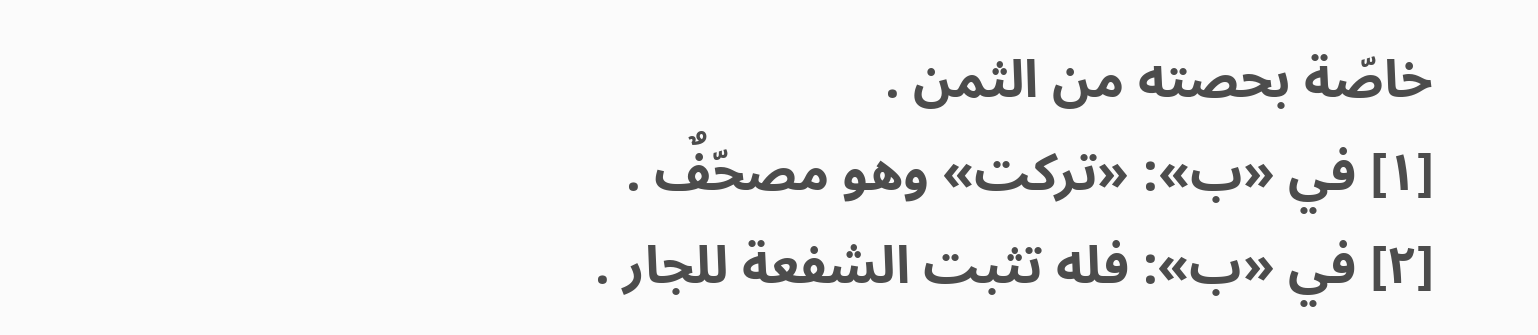خاصّة بحصته من الثمن .
[١] في «ب»: «تركت» وهو مصحّفٌ .
[٢] في «ب»: فله تثبت الشفعة للجار .